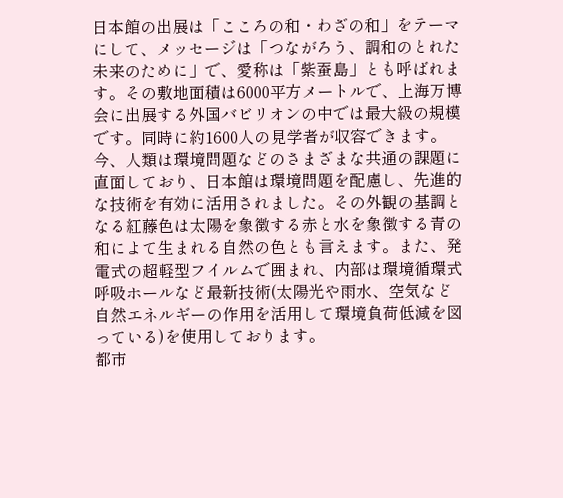日本館の出展は「こころの和・わざの和」をテーマにして、メッセージは「つながろう、調和のとれた未来のために」で、愛称は「紫蚕島」とも呼ばれます。その敷地面積は6000平方メートルで、上海万博会に出展する外国バビリオンの中では最大級の規模です。同時に約1600人の見学者が収容できます。今、人類は環境問題などのさまざまな共通の課題に直面しており、日本館は環境問題を配慮し、先進的な技術を有効に活用されました。その外観の基調となる紅藤色は太陽を象徴する赤と水を象徴する青の和によて生まれる自然の色とも言えます。また、発電式の超軽型フイルムで囲まれ、内部は環境循環式呼吸ホールなど最新技術(太陽光や雨水、空気など自然エネルギーの作用を活用して環境負荷低減を図っている)を使用しております。
都市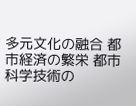多元文化の融合 都市経済の繁栄 都市科学技術の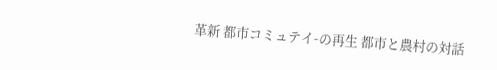革新 都市コミュテイ-の再生 都市と農村の対話